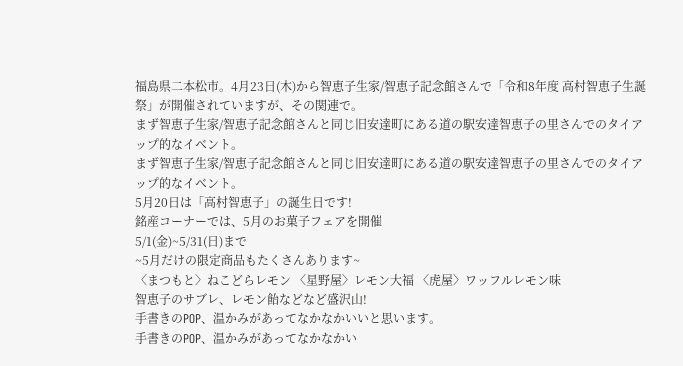福島県二本松市。4月23日(木)から智恵子生家/智恵子記念館さんで「令和8年度 高村智恵子生誕祭」が開催されていますが、その関連で。
まず智恵子生家/智恵子記念館さんと同じ旧安達町にある道の駅安達智恵子の里さんでのタイアップ的なイベント。
まず智恵子生家/智恵子記念館さんと同じ旧安達町にある道の駅安達智恵子の里さんでのタイアップ的なイベント。
5月20日は「高村智恵子」の誕生日です!
銘産コーナーでは、5月のお菓子フェアを開催
5/1(金)~5/31(日)まで
~5月だけの限定商品もたくさんあります~
〈まつもと〉ねこどらレモン 〈星野屋〉レモン大福 〈虎屋〉ワッフルレモン味
智恵子のサブレ、レモン飴などなど盛沢山!
手書きのPOP、温かみがあってなかなかいいと思います。
手書きのPOP、温かみがあってなかなかい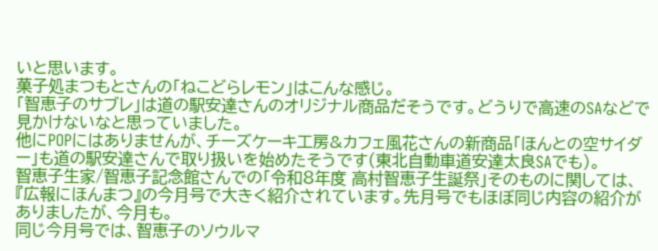いと思います。
菓子処まつもとさんの「ねこどらレモン」はこんな感じ。
「智恵子のサブレ」は道の駅安達さんのオリジナル商品だそうです。どうりで高速のSAなどで見かけないなと思っていました。
他にPOPにはありませんが、チーズケーキ工房&カフェ風花さんの新商品「ほんとの空サイダー」も道の駅安達さんで取り扱いを始めたそうです(東北自動車道安達太良SAでも)。
智恵子生家/智恵子記念館さんでの「令和8年度 高村智恵子生誕祭」そのものに関しては、『広報にほんまつ』の今月号で大きく紹介されています。先月号でもほぼ同じ内容の紹介がありましたが、今月も。
同じ今月号では、智恵子のソウルマ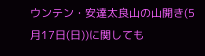ウンテン・安達太良山の山開き(5月17日(日))に関しても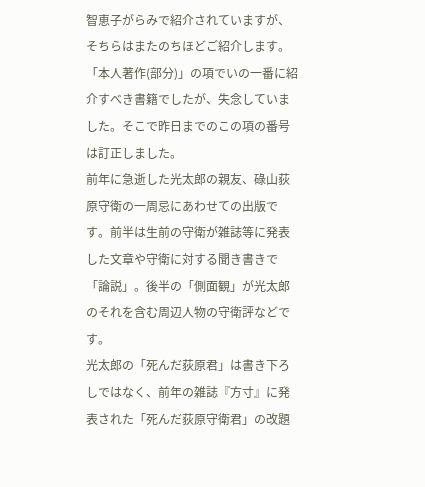智恵子がらみで紹介されていますが、そちらはまたのちほどご紹介します。
「本人著作(部分)」の項でいの一番に紹介すべき書籍でしたが、失念していました。そこで昨日までのこの項の番号は訂正しました。
前年に急逝した光太郎の親友、碌山荻原守衛の一周忌にあわせての出版です。前半は生前の守衛が雑誌等に発表した文章や守衛に対する聞き書きで「論説」。後半の「側面観」が光太郎のそれを含む周辺人物の守衛評などです。
光太郎の「死んだ荻原君」は書き下ろしではなく、前年の雑誌『方寸』に発表された「死んだ荻原守衛君」の改題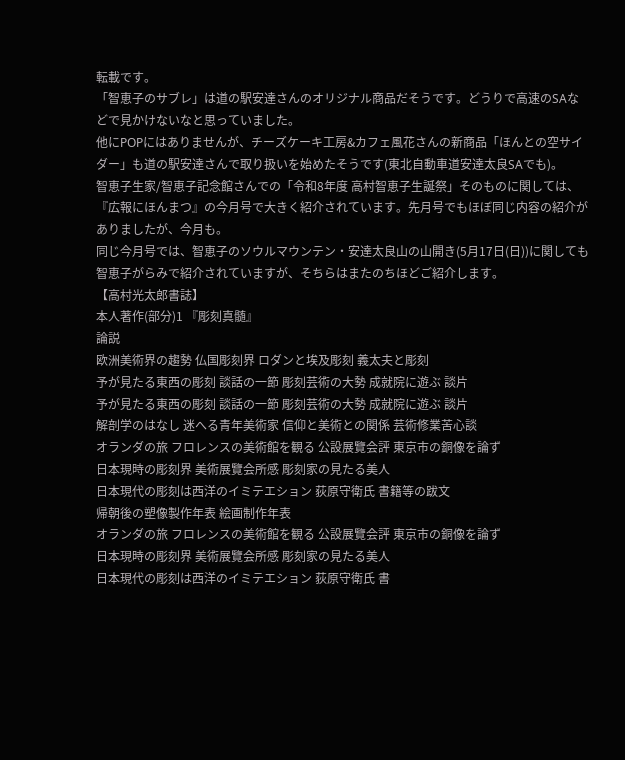転載です。
「智恵子のサブレ」は道の駅安達さんのオリジナル商品だそうです。どうりで高速のSAなどで見かけないなと思っていました。
他にPOPにはありませんが、チーズケーキ工房&カフェ風花さんの新商品「ほんとの空サイダー」も道の駅安達さんで取り扱いを始めたそうです(東北自動車道安達太良SAでも)。
智恵子生家/智恵子記念館さんでの「令和8年度 高村智恵子生誕祭」そのものに関しては、『広報にほんまつ』の今月号で大きく紹介されています。先月号でもほぼ同じ内容の紹介がありましたが、今月も。
同じ今月号では、智恵子のソウルマウンテン・安達太良山の山開き(5月17日(日))に関しても智恵子がらみで紹介されていますが、そちらはまたのちほどご紹介します。
【高村光太郎書誌】
本人著作(部分)1 『彫刻真髄』
論説
欧洲美術界の趨勢 仏国彫刻界 ロダンと埃及彫刻 義太夫と彫刻
予が見たる東西の彫刻 談話の一節 彫刻芸術の大勢 成就院に遊ぶ 談片
予が見たる東西の彫刻 談話の一節 彫刻芸術の大勢 成就院に遊ぶ 談片
解剖学のはなし 迷へる青年美術家 信仰と美術との関係 芸術修業苦心談
オランダの旅 フロレンスの美術館を観る 公設展覽会評 東京市の銅像を論ず
日本現時の彫刻界 美術展覽会所感 彫刻家の見たる美人
日本現代の彫刻は西洋のイミテエション 荻原守衛氏 書籍等の跋文
帰朝後の塑像製作年表 絵画制作年表
オランダの旅 フロレンスの美術館を観る 公設展覽会評 東京市の銅像を論ず
日本現時の彫刻界 美術展覽会所感 彫刻家の見たる美人
日本現代の彫刻は西洋のイミテエション 荻原守衛氏 書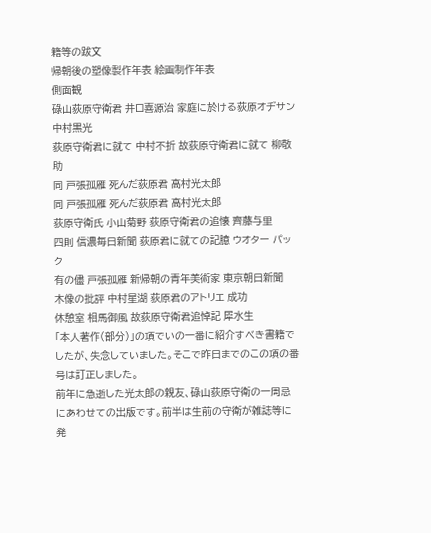籍等の跋文
帰朝後の塑像製作年表 絵画制作年表
側面観
碌山荻原守衛君 井ロ喜源治 家庭に於ける荻原オヂサン 中村黒光
荻原守衛君に就て 中村不折 故荻原守衛君に就て 柳敬助
同 戸張孤雁 死んだ荻原君 高村光太郎
同 戸張孤雁 死んだ荻原君 高村光太郎
荻原守衛氏 小山菊野 荻原守衛君の追懐 齊藤与里
四則 信濃毎日新聞 荻原君に就ての記臆 ウオター パック
有の儘 戸張孤雁 新帰朝の青年美術家 東京朝日新聞
木像の批評 中村星湖 荻原君のアトリエ 成功
休憩室 相馬御風 故荻原守衛君追悼記 犀水生
「本人著作(部分)」の項でいの一番に紹介すべき書籍でしたが、失念していました。そこで昨日までのこの項の番号は訂正しました。
前年に急逝した光太郎の親友、碌山荻原守衛の一周忌にあわせての出版です。前半は生前の守衛が雑誌等に発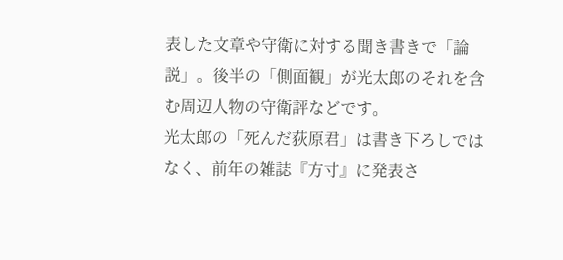表した文章や守衛に対する聞き書きで「論説」。後半の「側面観」が光太郎のそれを含む周辺人物の守衛評などです。
光太郎の「死んだ荻原君」は書き下ろしではなく、前年の雑誌『方寸』に発表さ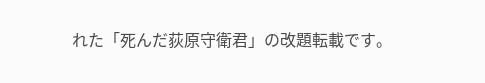れた「死んだ荻原守衛君」の改題転載です。